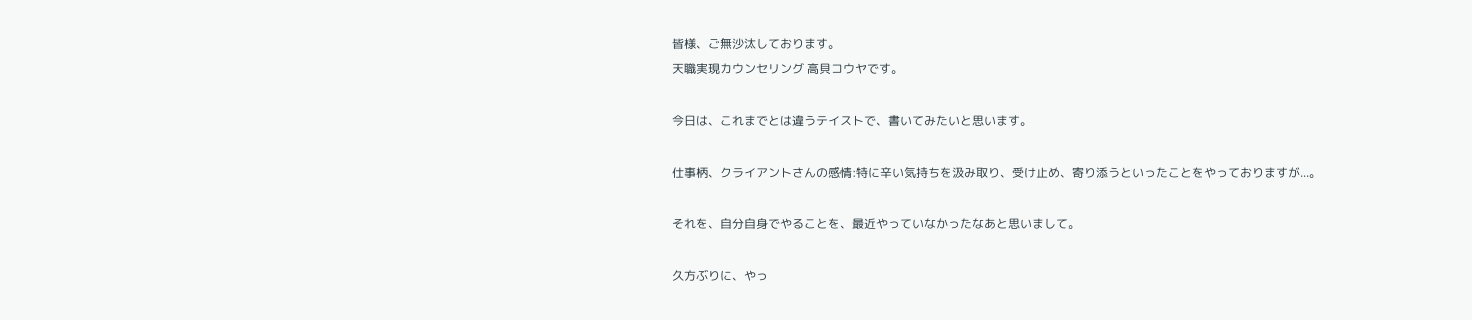皆様、ご無沙汰しております。
天職実現カウンセリング 高貝コウヤです。

今日は、これまでとは違うテイストで、書いてみたいと思います。

仕事柄、クライアントさんの感情:特に辛い気持ちを汲み取り、受け止め、寄り添うといったことをやっておりますが...。

それを、自分自身でやることを、最近やっていなかったなあと思いまして。

久方ぶりに、やっ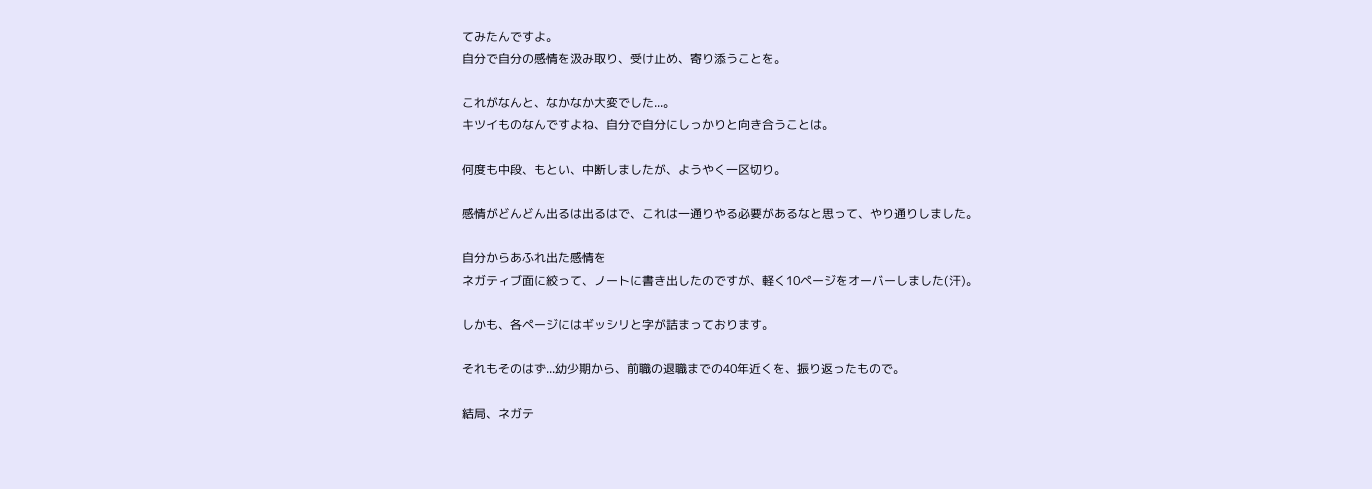てみたんですよ。
自分で自分の感情を汲み取り、受け止め、寄り添うことを。

これがなんと、なかなか大変でした...。
キツイものなんですよね、自分で自分にしっかりと向き合うことは。

何度も中段、もとい、中断しましたが、ようやく一区切り。

感情がどんどん出るは出るはで、これは一通りやる必要があるなと思って、やり通りしました。

自分からあふれ出た感情を
ネガティブ面に絞って、ノートに書き出したのですが、軽く10ページをオーバーしました(汗)。

しかも、各ページにはギッシリと字が詰まっております。

それもそのはず...幼少期から、前職の退職までの40年近くを、振り返ったもので。

結局、ネガテ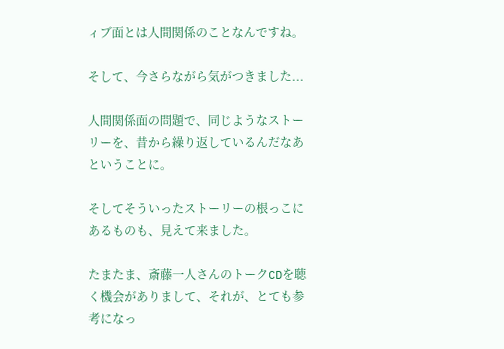ィブ面とは人間関係のことなんですね。

そして、今さらながら気がつきました...

人間関係面の問題で、同じようなストーリーを、昔から繰り返しているんだなあということに。

そしてそういったストーリーの根っこにあるものも、見えて来ました。

たまたま、斎藤一人さんのトークCDを聴く機会がありまして、それが、とても参考になっ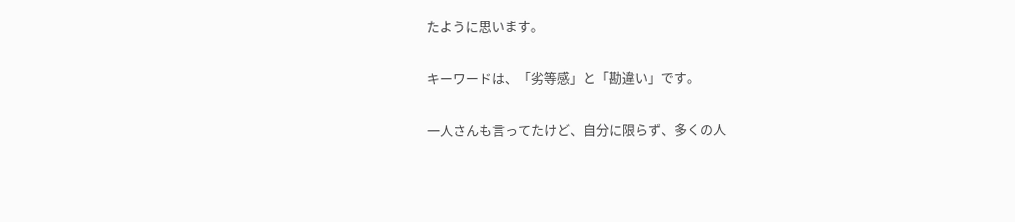たように思います。

キーワードは、「劣等感」と「勘違い」です。

一人さんも言ってたけど、自分に限らず、多くの人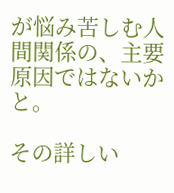が悩み苦しむ人間関係の、主要原因ではないかと。

その詳しい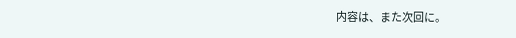内容は、また次回に。